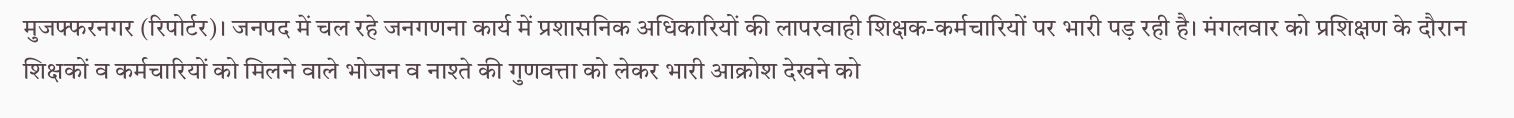मुजफ्फरनगर (रिपोर्टर)। जनपद में चल रहे जनगणना कार्य में प्रशासनिक अधिकारियों की लापरवाही शिक्षक-कर्मचारियों पर भारी पड़ रही है। मंगलवार को प्रशिक्षण के दौरान शिक्षकों व कर्मचारियों को मिलने वाले भोजन व नाश्ते की गुणवत्ता को लेकर भारी आक्रोश देखने को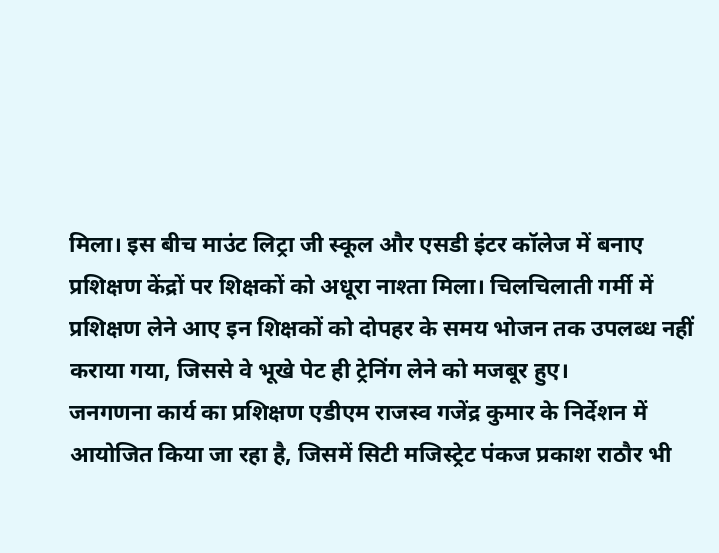मिला। इस बीच माउंट लिट्रा जी स्कूल और एसडी इंटर कॉलेज में बनाए प्रशिक्षण केंद्रों पर शिक्षकों को अधूरा नाश्ता मिला। चिलचिलाती गर्मी में प्रशिक्षण लेने आए इन शिक्षकों को दोपहर के समय भोजन तक उपलब्ध नहीं कराया गया, जिससे वे भूखे पेट ही ट्रेनिंग लेने को मजबूर हुए।
जनगणना कार्य का प्रशिक्षण एडीएम राजस्व गजेंद्र कुमार के निर्देशन में आयोजित किया जा रहा है, जिसमें सिटी मजिस्ट्रेट पंकज प्रकाश राठौर भी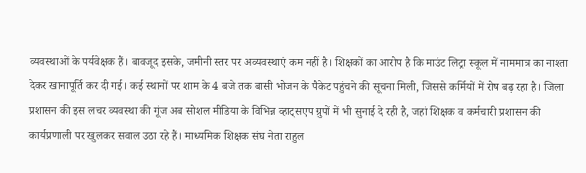व्यवस्थाओं के पर्यवेक्षक हैं। बावजूद इसके, जमीनी स्तर पर अव्यवस्थाएं कम नहीं है। शिक्षकों का आरोप है कि माउंट लिट्रा स्कूल में नाममात्र का नाश्ता देकर खानापूर्ति कर दी गई। कई स्थानों पर शाम के 4 बजे तक बासी भोजन के पैकेट पहुंचने की सूचना मिली, जिससे कर्मियों में रोष बढ़ रहा है। जिला प्रशासन की इस लचर व्यवस्था की गूंज अब सोशल मीडिया के विभिन्न व्हाट्सएप ग्रुपों में भी सुनाई दे रही है, जहां शिक्षक व कर्मचारी प्रशासन की कार्यप्रणाली पर खुलकर सवाल उठा रहे हैं। माध्यमिक शिक्षक संघ नेता राहुल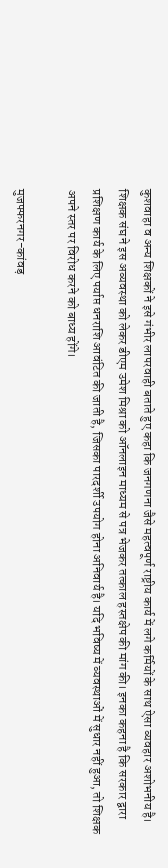कुशवाहा व अन्य शिक्षकों ने इसे गंभीर लापरवाही बताते हुए कहा कि जनगणना जैसे महत्वपूर्ण राष्ट्रीय कार्य में लगे कर्मियों के साथ ऐसा व्यवहार अशोभनीय है। शिक्षक संघ ने इस अव्यवस्था को लेकर डीएम उमेश मिश्रा को ऑनलाइन माध्यम से पत्र भेजकर तत्काल हस्तक्षेप की मांग की। इनका कहना है कि सरकार द्वारा प्रशिक्षण कार्य के लिए पर्याप्त धनराशि आवंटित की जाती है, जिसका पारदर्शी उपयोग होना अनिवार्य है। यदि भविष्य में व्यवस्थाओं में सुधार नहीं हुआ, तो शिक्षक अपने स्तर पर विरोध करने को बाध्य होंगे।

मुजफ्फरनगर-कांवड़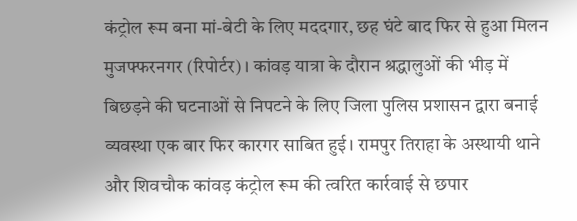कंट्रोल रूम बना मां-बेटी के लिए मददगार, छह घंटे बाद फिर से हुआ मिलन
मुजफ्फरनगर (रिपोर्टर)। कांवड़ यात्रा के दौरान श्रद्धालुओं की भीड़ में बिछड़ने की घटनाओं से निपटने के लिए जिला पुलिस प्रशासन द्वारा बनाई व्यवस्था एक बार फिर कारगर साबित हुई। रामपुर तिराहा के अस्थायी थाने और शिवचौक कांवड़ कंट्रोल रूम की त्वरित कार्रवाई से छपार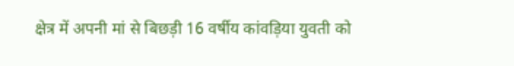क्षेत्र में अपनी मां से बिछड़ी 16 वर्षीय कांवड़िया युवती को